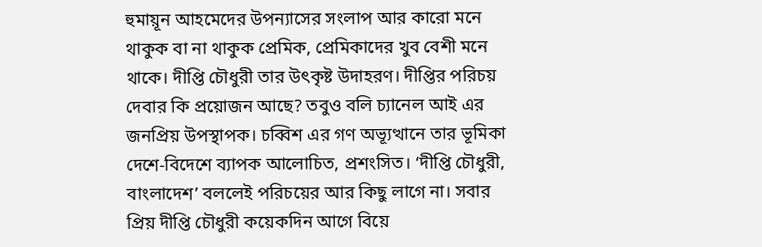হুমায়ূন আহমেদের উপন্যাসের সংলাপ আর কারো মনে থাকুক বা না থাকুক প্রেমিক, প্রেমিকাদের খুব বেশী মনে থাকে। দীপ্তি চৌধুরী তার উৎকৃষ্ট উদাহরণ। দীপ্তির পরিচয় দেবার কি প্রয়োজন আছে? তবুও বলি চ্যানেল আই এর জনপ্রিয় উপস্থাপক। চব্বিশ এর গণ অভ্যূত্থানে তার ভূমিকা দেশে-বিদেশে ব্যাপক আলোচিত, প্রশংসিত। ‘দীপ্তি চৌধুরী, বাংলাদেশ’ বললেই পরিচয়ের আর কিছু লাগে না। সবার প্রিয় দীপ্তি চৌধুরী কয়েকদিন আগে বিয়ে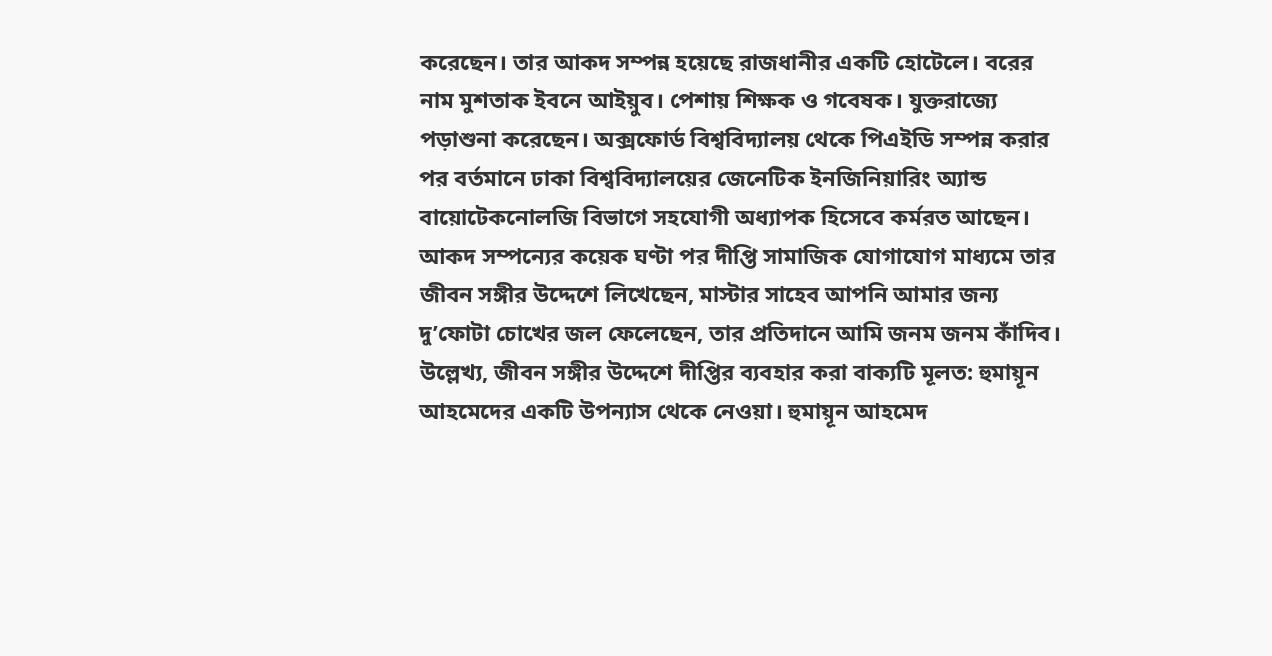করেছেন। তার আকদ সম্পন্ন হয়েছে রাজধানীর একটি হোটেলে। বরের নাম মুশতাক ইবনে আইয়ুব। পেশায় শিক্ষক ও গবেষক। যুক্তরাজ্যে পড়াশুনা করেছেন। অক্সফোর্ড বিশ্ববিদ্যালয় থেকে পিএইডি সম্পন্ন করার পর বর্তমানে ঢাকা বিশ্ববিদ্যালয়ের জেনেটিক ইনজিনিয়ারিং অ্যান্ড বায়োটেকনোলজি বিভাগে সহযোগী অধ্যাপক হিসেবে কর্মরত আছেন।
আকদ সম্পন্যের কয়েক ঘণ্টা পর দীপ্তি সামাজিক যোগাযোগ মাধ্যমে তার জীবন সঙ্গীর উদ্দেশে লিখেছেন, মাস্টার সাহেব আপনি আমার জন্য দু’ফোটা চোখের জল ফেলেছেন, তার প্রতিদানে আমি জনম জনম কাঁদিব।
উল্লেখ্য, জীবন সঙ্গীর উদ্দেশে দীপ্তির ব্যবহার করা বাক্যটি মূলত: হুমায়ূন আহমেদের একটি উপন্যাস থেকে নেওয়া। হুমায়ূন আহমেদ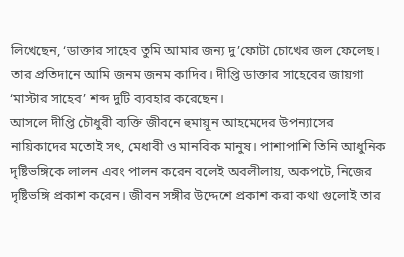লিখেছেন, ‘ডাক্তার সাহেব তুমি আমার জন্য দু’ফোটা চোখের জল ফেলেছ। তার প্রতিদানে আমি জনম জনম কাদিব। দীপ্তি ডাক্তার সাহেবের জায়গা ‘মাস্টার সাহেব’ শব্দ দুটি ব্যবহার করেছেন।
আসলে দীপ্তি চৌধুরী ব্যক্তি জীবনে হুমায়ূন আহমেদের উপন্যাসের নায়িকাদের মতোই সৎ, মেধাবী ও মানবিক মানুষ। পাশাপাশি তিনি আধুনিক দৃষ্টিভঙ্গিকে লালন এবং পালন করেন বলেই অবলীলায়, অকপটে, নিজের দৃষ্টিভঙ্গি প্রকাশ করেন। জীবন সঙ্গীর উদ্দেশে প্রকাশ করা কথা গুলোই তার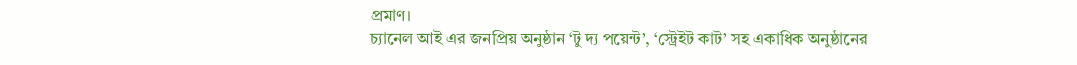প্রমাণ।
চ্যানেল আই এর জনপ্রিয় অনুষ্ঠান ‘টু দ্য পয়েন্ট’, ‘স্ট্রেইট কাট’ সহ একাধিক অনুষ্ঠানের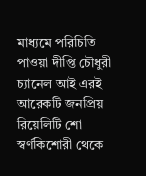মাধ্যমে পরিচিতি পাওয়া দীপ্তি চৌধুরী চ্যানেল আই এরই আরেকটি জনপ্রিয় রিয়েলিটি শো স্বর্ণকিশোরী থেকে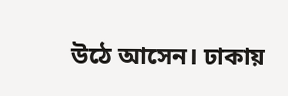উঠে আসেন। ঢাকায়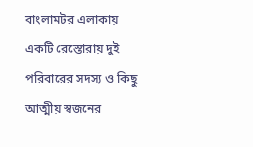বাংলামটর এলাকায় একটি রেস্তোরায় দুই পরিবারের সদস্য ও কিছু আত্মীয় স্বজনের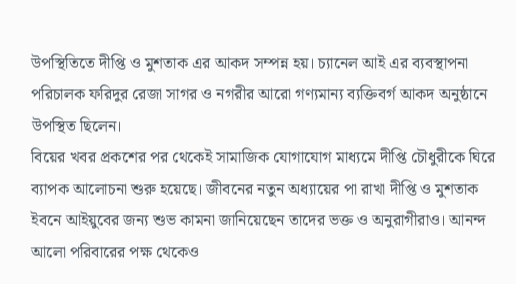উপস্থিতিতে দীপ্তি ও মুশতাক এর আকদ সম্পন্ন হয়। চ্যানেল আই এর ব্যবস্থাপনা পরিচালক ফরিদুর রেজা সাগর ও নগরীর আরো গণ্যমান্য ব্যক্তিবর্গ আকদ অনুষ্ঠানে উপস্থিত ছিলেন।
বিয়ের খবর প্রকশের পর থেকেই সামাজিক যোগাযোগ মাধ্যমে দীপ্তি চৌধুরীকে ঘিরে ব্যাপক আলোচনা শুরু হয়েছে। জীবনের নতুন অধ্যায়ের পা রাখা দীপ্তি ও মুশতাক ইবনে আইয়ুবের জন্য শুভ কামনা জানিয়েছেন তাদের ভক্ত ও অনুরাগীরাও। আনন্দ আলো পরিবারের পক্ষ থেকেও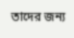তাদের জন্য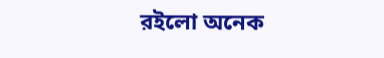রইলো অনেক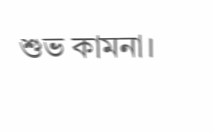শুভ কামনা।